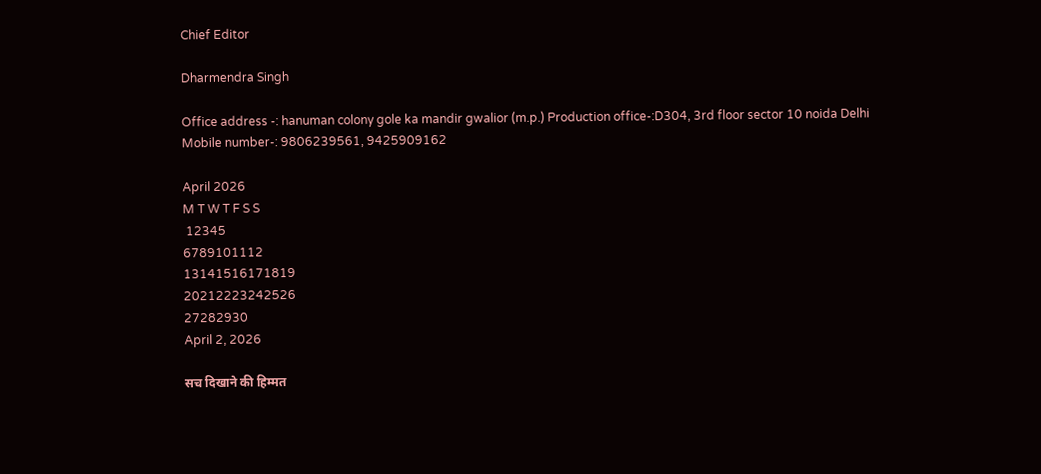Chief Editor

Dharmendra Singh

Office address -: hanuman colony gole ka mandir gwalior (m.p.) Production office-:D304, 3rd floor sector 10 noida Delhi Mobile number-: 9806239561, 9425909162

April 2026
M T W T F S S
 12345
6789101112
13141516171819
20212223242526
27282930
April 2, 2026

सच दिखाने की हिम्मत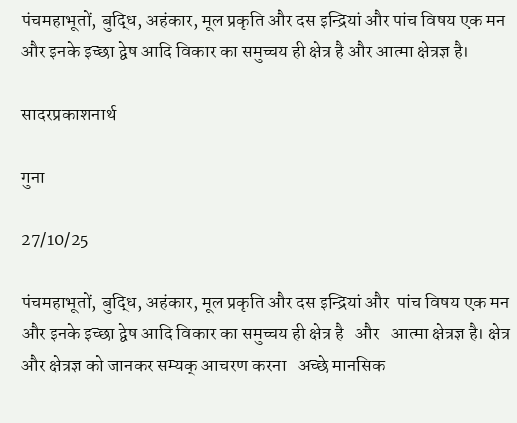पंचमहाभूतों, बुद्धि, अहंकार, मूल प्रकृति और दस इन्द्रियां और पांच विषय एक मन और इनके इच्छा द्वेष आदि विकार का समुच्चय ही क्षेत्र है और आत्मा क्षेत्रज्ञ है।

सादरप्रकाशनार्थ

गुना

27/10/25

पंचमहाभूतों, बुद्धि, अहंकार, मूल प्रकृति और दस इन्द्रियां और  पांच विषय एक मन और इनके इच्छा द्वेष आदि विकार का समुच्चय ही क्षेत्र है   और   आत्मा क्षेत्रज्ञ है। क्षेत्र और क्षेत्रज्ञ को जानकर सम्यक् आचरण करना   अच्छे मानसिक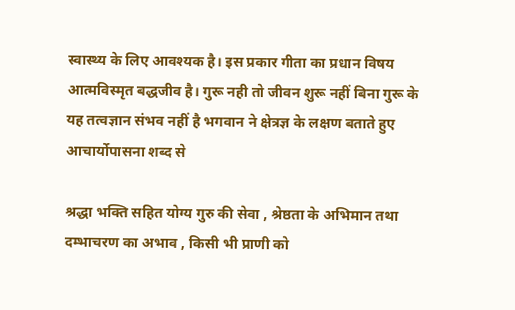स्वास्थ्य के लिए आवश्यक है। इस प्रकार गीता का प्रधान विषय आत्मविस्मृत बद्धजीव है। गुरू नही तो जीवन शुरू नहीं बिना गुरू के यह तत्वज्ञान संभव नहीं है भगवान ने क्षेत्रज्ञ के लक्षण बताते हुए आचार्योपासना शब्द से

श्रद्धा भक्ति सहित योग्य गुरु की सेवा , श्रेष्ठता के अभिमान तथा दम्भाचरण का अभाव , किसी भी प्राणी को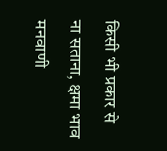किसी भी प्रकार से ना सताना, क्षमा भाव मनवाणी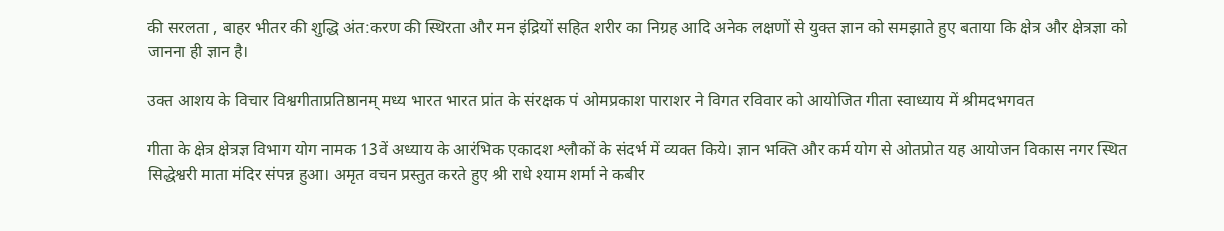की सरलता , बाहर भीतर की शुद्धि अंत:करण की स्थिरता और मन इंद्रियों सहित शरीर का निग्रह आदि अनेक लक्षणों से युक्त ज्ञान को समझाते हुए बताया कि क्षेत्र और क्षेत्रज्ञा को जानना ही ज्ञान है।

उक्त आशय के विचार विश्वगीताप्रतिष्ठानम् मध्य भारत भारत प्रांत के संरक्षक पं ओमप्रकाश पाराशर ने विगत रविवार को आयोजित गीता स्वाध्याय में श्रीमदभगवत

गीता के क्षेत्र क्षेत्रज्ञ विभाग योग नामक 13वें अध्याय के आरंभिक एकादश श्लौकों के संदर्भ में व्यक्त किये। ज्ञान भक्ति और कर्म योग से ओतप्रोत यह आयोजन विकास नगर स्थित सिद्धेश्वरी माता मंदिर संपन्न हुआ। अमृत वचन प्रस्तुत करते हुए श्री राधे श्याम शर्मा ने कबीर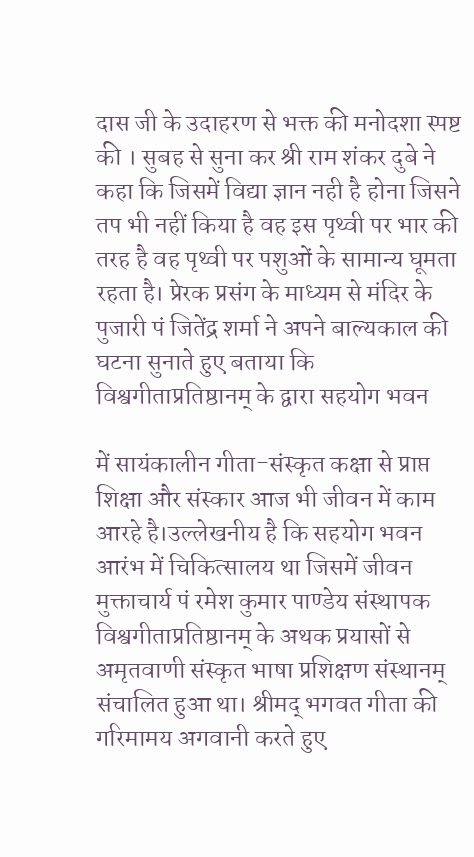दास जी के उदाहरण से भक्त की मनोदशा स्पष्ट की । सुबह से सुना कर श्री राम शंकर दुबे ने कहा कि जिसमें विद्या ज्ञान नही है होना जिसने तप भी नहीं किया है वह इस पृथ्वी पर भार की तरह है वह पृथ्वी पर पशुओं के सामान्य घूमता रहता है। प्रेरक प्रसंग के माध्यम से मंदिर के पुजारी पं जितेंद्र शर्मा ने अपने बाल्यकाल की घटना सुनाते हुए बताया कि विश्वगीताप्रतिष्ठानम् के द्वारा सहयोग भवन

में सायंकालीन गीता-संस्कृत कक्षा से प्राप्त शिक्षा और संस्कार आज भी जीवन में काम आरहे है।उल्लेखनीय है कि सहयोग भवन आरंभ में चिकित्सालय था जिसमें जीवन मुक्ताचार्य पं रमेश कुमार पाण्डेय संस्थापक विश्वगीताप्रतिष्ठानम् के अथक प्रयासों से अमृतवाणी संस्कृत भाषा प्रशिक्षण संस्थानम् संचालित हुआ था। श्रीमद् भगवत गीता की गरिमामय अगवानी करते हुए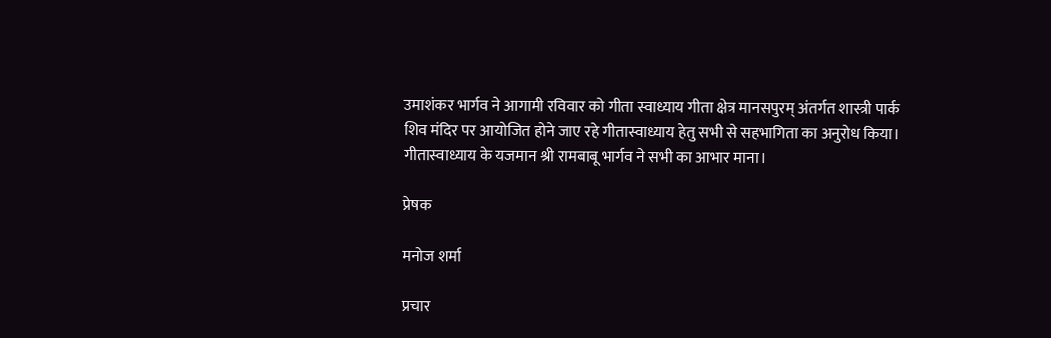उमाशंकर भार्गव ने आगामी रविवार को गीता स्वाध्याय गीता क्षेत्र मानसपुरम् अंतर्गत शास्त्री पार्क शिव मंदिर पर आयोजित होने जाए रहे गीतास्वाध्याय हेतु सभी से सहभागिता का अनुरोध किया। गीतास्वाध्याय के यजमान श्री रामबाबू भार्गव ने सभी का आभार माना।

प्रेषक

मनोज शर्मा

प्रचार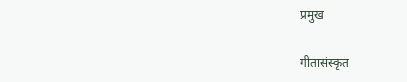प्रमुख

गीतासंस्कृत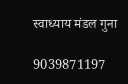स्वाध्याय मंडल गुना

9039871197